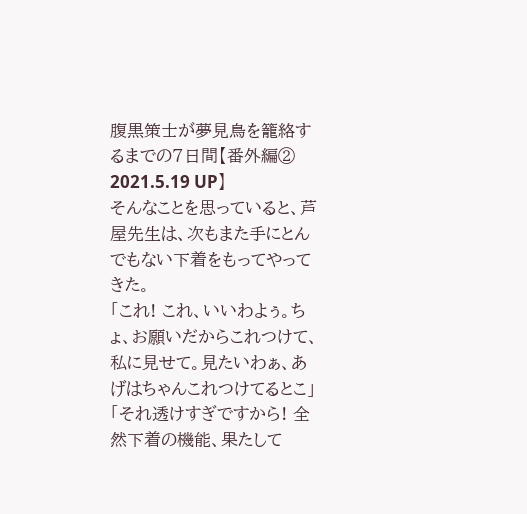腹黒策士が夢見鳥を籠絡するまでの7日間【番外編② 2021.5.19 UP】
そんなことを思っていると、芦屋先生は、次もまた手にとんでもない下着をもってやってきた。
「これ! これ、いいわよぅ。ちょ、お願いだからこれつけて、私に見せて。見たいわぁ、あげはちゃんこれつけてるとこ」
「それ透けすぎですから! 全然下着の機能、果たして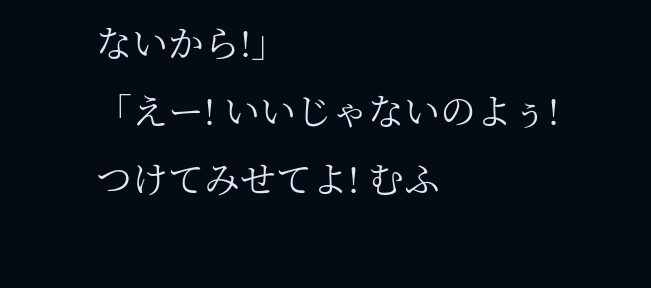ないから!」
「えー! いいじゃないのよぅ! つけてみせてよ! むふ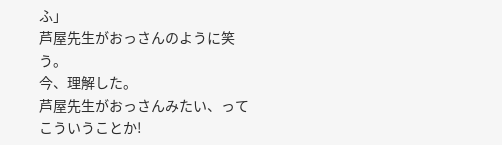ふ」
芦屋先生がおっさんのように笑う。
今、理解した。
芦屋先生がおっさんみたい、ってこういうことか!